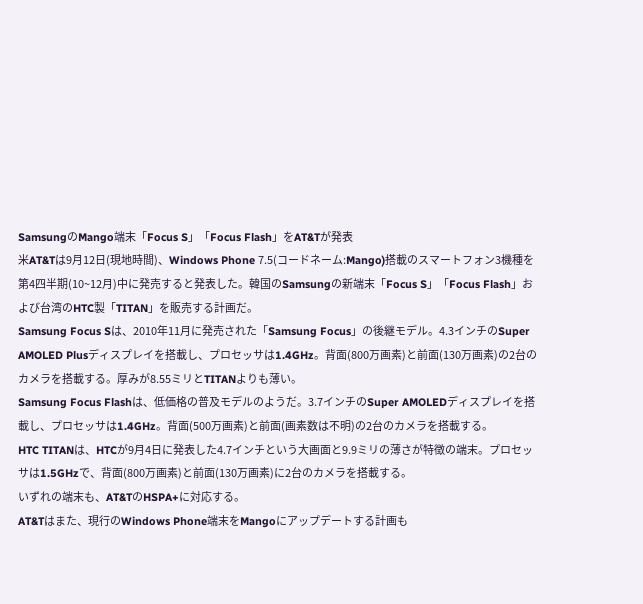SamsungのMango端末「Focus S」「Focus Flash」をAT&Tが発表
米AT&Tは9月12日(現地時間)、Windows Phone 7.5(コードネーム:Mango)搭載のスマートフォン3機種を第4四半期(10~12月)中に発売すると発表した。韓国のSamsungの新端末「Focus S」「Focus Flash」および台湾のHTC製「TITAN」を販売する計画だ。
Samsung Focus Sは、2010年11月に発売された「Samsung Focus」の後継モデル。4.3インチのSuper AMOLED Plusディスプレイを搭載し、プロセッサは1.4GHz。背面(800万画素)と前面(130万画素)の2台のカメラを搭載する。厚みが8.55ミリとTITANよりも薄い。
Samsung Focus Flashは、低価格の普及モデルのようだ。3.7インチのSuper AMOLEDディスプレイを搭載し、プロセッサは1.4GHz。背面(500万画素)と前面(画素数は不明)の2台のカメラを搭載する。
HTC TITANは、HTCが9月4日に発表した4.7インチという大画面と9.9ミリの薄さが特徴の端末。プロセッサは1.5GHzで、背面(800万画素)と前面(130万画素)に2台のカメラを搭載する。
いずれの端末も、AT&TのHSPA+に対応する。
AT&Tはまた、現行のWindows Phone端末をMangoにアップデートする計画も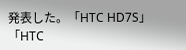発表した。「HTC HD7S」「HTC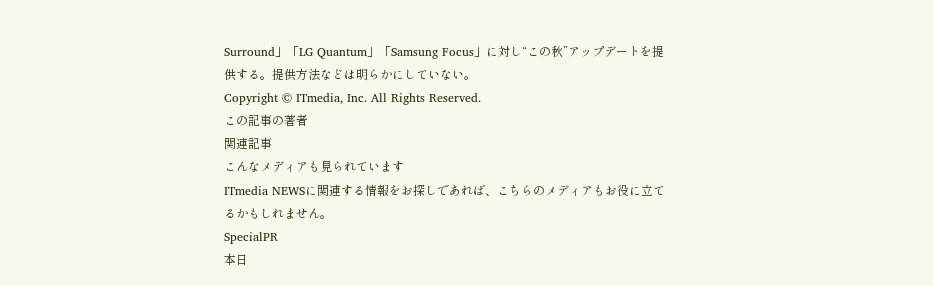Surround」「LG Quantum」「Samsung Focus」に対し“この秋”アップデートを提供する。提供方法などは明らかにしていない。
Copyright © ITmedia, Inc. All Rights Reserved.
この記事の著者
関連記事
こんなメディアも見られています
ITmedia NEWSに関連する情報をお探しであれば、こちらのメディアもお役に立てるかもしれません。
SpecialPR
本日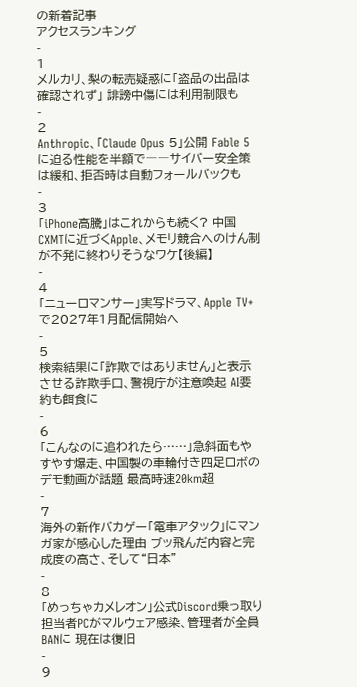の新着記事
アクセスランキング
-
1
メルカリ、梨の転売疑惑に「盗品の出品は確認されず」 誹謗中傷には利用制限も
-
2
Anthropic、「Claude Opus 5」公開 Fable 5に迫る性能を半額で――サイバー安全策は緩和、拒否時は自動フォールバックも
-
3
「iPhone高騰」はこれからも続く? 中国CXMTに近づくApple、メモリ競合へのけん制が不発に終わりそうなワケ【後編】
-
4
「ニューロマンサー」実写ドラマ、Apple TV+で2027年1月配信開始へ
-
5
検索結果に「詐欺ではありません」と表示させる詐欺手口、警視庁が注意喚起 AI要約も餌食に
-
6
「こんなのに追われたら……」急斜面もやすやす爆走、中国製の車輪付き四足ロボのデモ動画が話題 最高時速20km超
-
7
海外の新作バカゲー「電車アタック」にマンガ家が感心した理由 ブッ飛んだ内容と完成度の高さ、そして“日本”
-
8
「めっちゃカメレオン」公式Discord乗っ取り 担当者PCがマルウェア感染、管理者が全員BANに 現在は復旧
-
9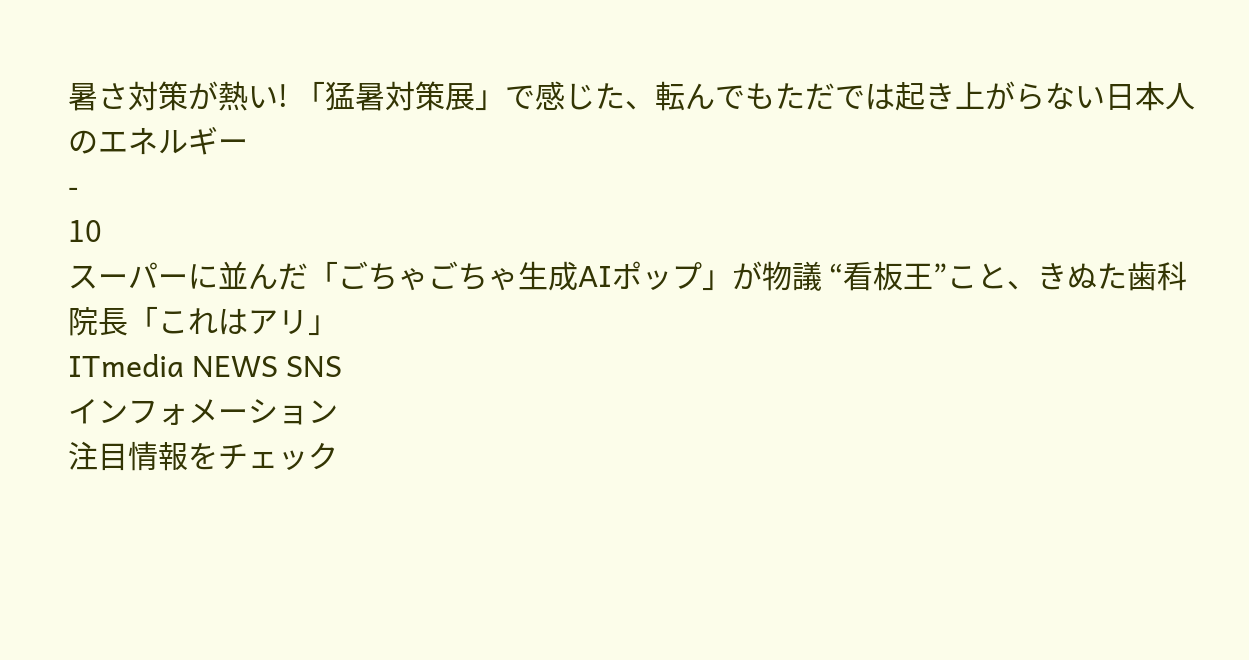暑さ対策が熱い! 「猛暑対策展」で感じた、転んでもただでは起き上がらない日本人のエネルギー
-
10
スーパーに並んだ「ごちゃごちゃ生成AIポップ」が物議 “看板王”こと、きぬた歯科院長「これはアリ」
ITmedia NEWS SNS
インフォメーション
注目情報をチェック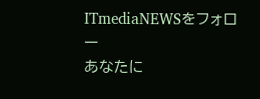ITmediaNEWSをフォロー
あなたに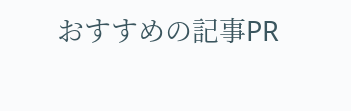おすすめの記事PR